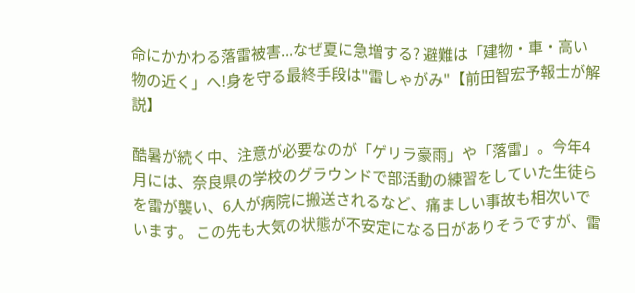命にかかわる落雷被害...なぜ夏に急増する? 避難は「建物・車・高い物の近く」へ!身を守る最終手段は"雷しゃがみ"【前田智宏予報士が解説】

酷暑が続く中、注意が必要なのが「ゲリラ豪雨」や「落雷」。今年4月には、奈良県の学校のグラウンドで部活動の練習をしていた生徒らを雷が襲い、6人が病院に搬送されるなど、痛ましい事故も相次いでいます。 この先も大気の状態が不安定になる日がありそうですが、雷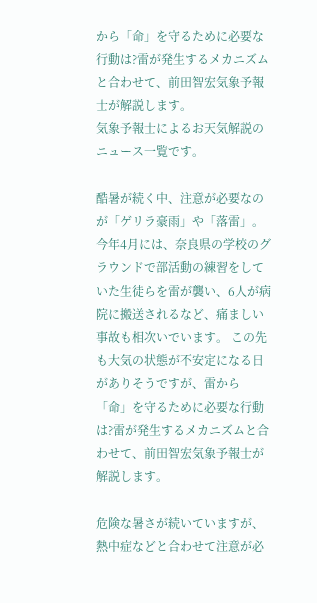から「命」を守るために必要な行動は?雷が発生するメカニズムと合わせて、前田智宏気象予報士が解説します。
気象予報士によるお天気解説のニュース一覧です。

酷暑が続く中、注意が必要なのが「ゲリラ豪雨」や「落雷」。今年4月には、奈良県の学校のグラウンドで部活動の練習をしていた生徒らを雷が襲い、6人が病院に搬送されるなど、痛ましい事故も相次いでいます。 この先も大気の状態が不安定になる日がありそうですが、雷から「命」を守るために必要な行動は?雷が発生するメカニズムと合わせて、前田智宏気象予報士が解説します。

危険な暑さが続いていますが、熱中症などと合わせて注意が必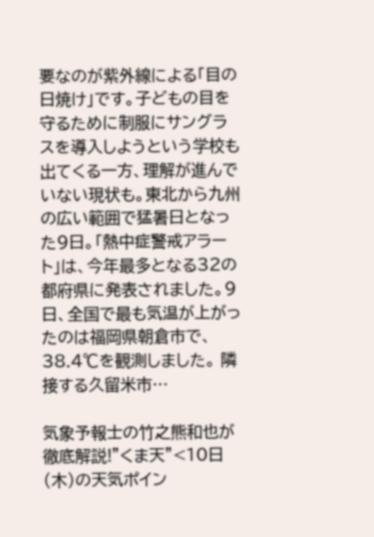要なのが紫外線による「目の日焼け」です。子どもの目を守るために制服にサングラスを導入しようという学校も出てくる一方、理解が進んでいない現状も。東北から九州の広い範囲で猛暑日となった9日。「熱中症警戒アラート」は、今年最多となる32の都府県に発表されました。9日、全国で最も気温が上がったのは福岡県朝倉市で、38.4℃を観測しました。 隣接する久留米市…

気象予報士の竹之熊和也が徹底解説!”くま天”<10日(木)の天気ポイン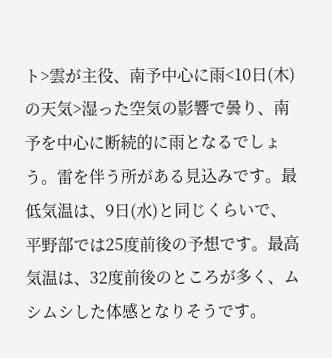ト>雲が主役、南予中心に雨<10日(木)の天気>湿った空気の影響で曇り、南予を中心に断続的に雨となるでしょう。雷を伴う所がある見込みです。最低気温は、9日(水)と同じくらいで、平野部では25度前後の予想です。最高気温は、32度前後のところが多く、ムシムシした体感となりそうです。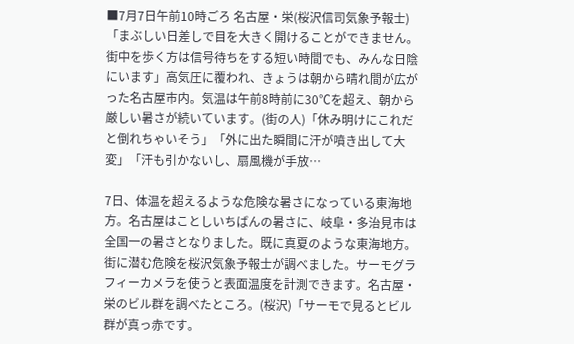■7月7日午前10時ごろ 名古屋・栄(桜沢信司気象予報士)「まぶしい日差しで目を大きく開けることができません。街中を歩く方は信号待ちをする短い時間でも、みんな日陰にいます」高気圧に覆われ、きょうは朝から晴れ間が広がった名古屋市内。気温は午前8時前に30℃を超え、朝から厳しい暑さが続いています。(街の人)「休み明けにこれだと倒れちゃいそう」「外に出た瞬間に汗が噴き出して大変」「汗も引かないし、扇風機が手放…

7日、体温を超えるような危険な暑さになっている東海地方。名古屋はことしいちばんの暑さに、岐阜・多治見市は全国一の暑さとなりました。既に真夏のような東海地方。街に潜む危険を桜沢気象予報士が調べました。サーモグラフィーカメラを使うと表面温度を計測できます。名古屋・栄のビル群を調べたところ。(桜沢)「サーモで見るとビル群が真っ赤です。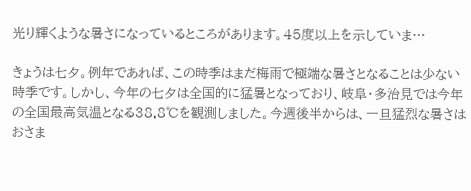光り輝くような暑さになっているところがあります。45度以上を示していま…

きょうは七夕。例年であれば、この時季はまだ梅雨で極端な暑さとなることは少ない時季です。しかし、今年の七夕は全国的に猛暑となっており、岐阜・多治見では今年の全国最高気温となる38.8℃を観測しました。今週後半からは、一旦猛烈な暑さはおさま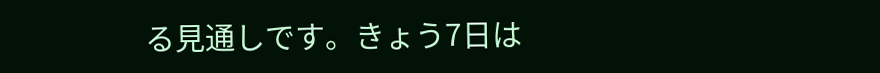る見通しです。きょう7日は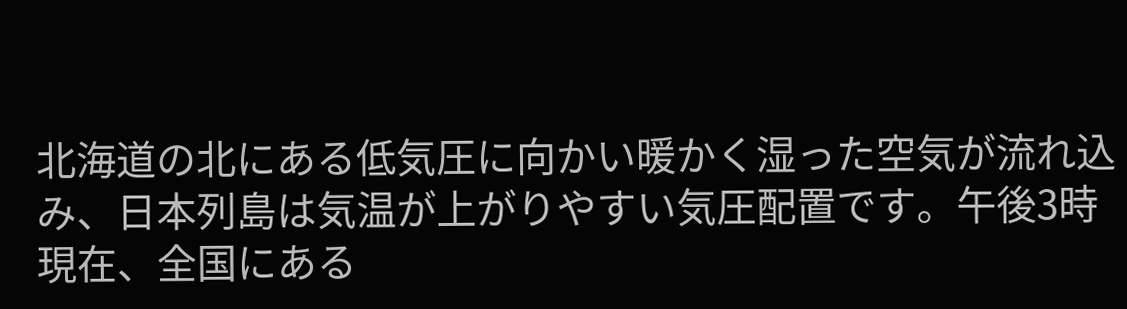北海道の北にある低気圧に向かい暖かく湿った空気が流れ込み、日本列島は気温が上がりやすい気圧配置です。午後3時現在、全国にある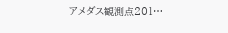アメダス観測点201…